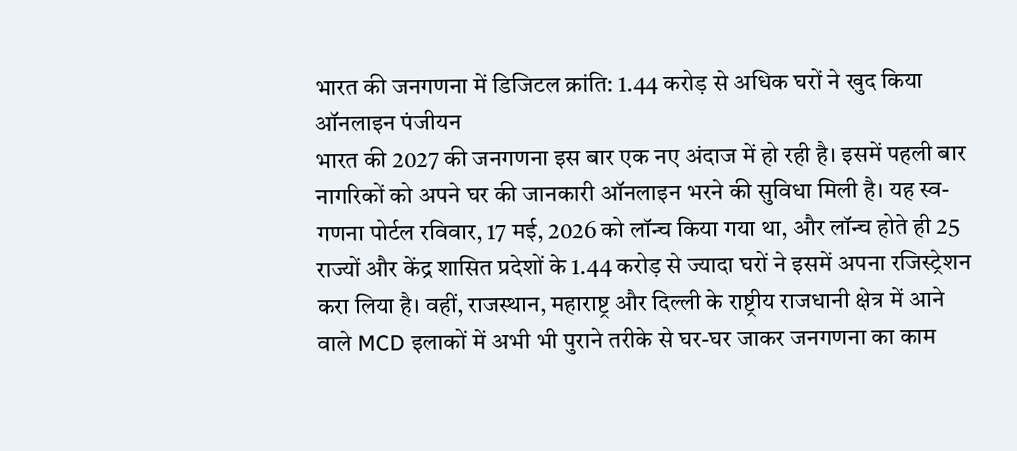भारत की जनगणना में डिजिटल क्रांति: 1.44 करोड़ से अधिक घरों ने खुद किया ऑनलाइन पंजीयन
भारत की 2027 की जनगणना इस बार एक नए अंदाज में हो रही है। इसमें पहली बार नागरिकों को अपने घर की जानकारी ऑनलाइन भरने की सुविधा मिली है। यह स्व-गणना पोर्टल रविवार, 17 मई, 2026 को लॉन्च किया गया था, और लॉन्च होते ही 25 राज्यों और केंद्र शासित प्रदेशों के 1.44 करोड़ से ज्यादा घरों ने इसमें अपना रजिस्ट्रेशन करा लिया है। वहीं, राजस्थान, महाराष्ट्र और दिल्ली के राष्ट्रीय राजधानी क्षेत्र में आने वाले MCD इलाकों में अभी भी पुराने तरीके से घर-घर जाकर जनगणना का काम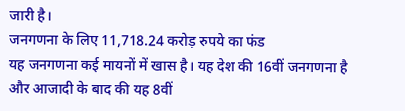जारी है।
जनगणना के लिए 11,718.24 करोड़ रुपये का फंड
यह जनगणना कई मायनों में खास है। यह देश की 16वीं जनगणना है और आजादी के बाद की यह 8वीं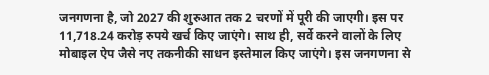जनगणना है, जो 2027 की शुरुआत तक 2 चरणों में पूरी की जाएगी। इस पर 11,718.24 करोड़ रुपये खर्च किए जाएंगे। साथ ही, सर्वे करने वालों के लिए मोबाइल ऐप जैसे नए तकनीकी साधन इस्तेमाल किए जाएंगे। इस जनगणना से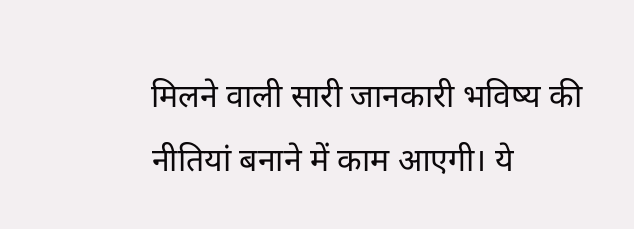मिलने वाली सारी जानकारी भविष्य की नीतियां बनाने में काम आएगी। ये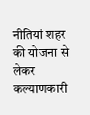नीतियां शहर की योजना से लेकर कल्याणकारी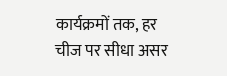कार्यक्रमों तक, हर चीज पर सीधा असर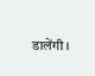डालेंगी।